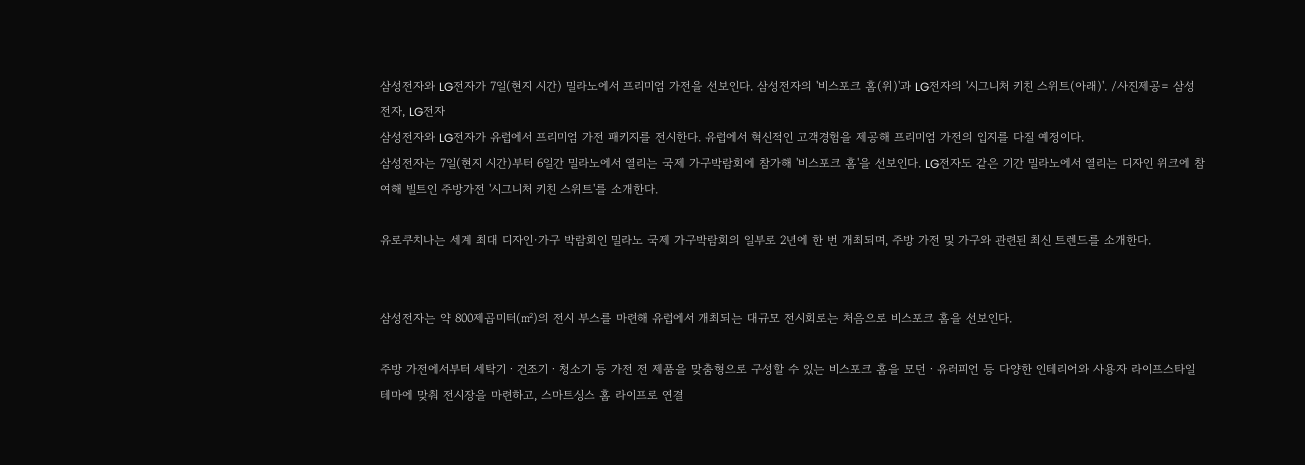삼성전자와 LG전자가 7일(현지 시간) 밀라노에서 프리미엄 가전을 선보인다. 삼성전자의 '비스포크 홈(위)'과 LG전자의 '시그니처 키친 스위트(아래)'. /사진제공= 삼성전자, LG전자
삼성전자와 LG전자가 유럽에서 프리미엄 가전 패키지를 전시한다. 유럽에서 혁신적인 고객경험을 제공해 프리미엄 가전의 입지를 다질 예정이다.
삼성전자는 7일(현지 시간)부터 6일간 밀라노에서 열리는 국제 가구박람회에 참가해 '비스포크 홈'을 선보인다. LG전자도 같은 기간 밀라노에서 열리는 디자인 위크에 참여해 빌트인 주방가전 '시그니처 키친 스위트'를 소개한다.

유로쿠치나는 세계 최대 디자인·가구 박람회인 밀라노 국제 가구박람회의 일부로 2년에 한 번 개최되며, 주방 가전 및 가구와 관련된 최신 트렌드를 소개한다.


삼성전자는 약 800제곱미터(㎡)의 전시 부스를 마련해 유럽에서 개최되는 대규모 전시회로는 처음으로 비스포크 홈을 선보인다.

주방 가전에서부터 세탁기ㆍ건조기ㆍ청소기 등 가전 전 제품을 맞춤형으로 구성할 수 있는 비스포크 홈을 모던ㆍ유러피언 등 다양한 인테리어와 사용자 라이프스타일 테마에 맞춰 전시장을 마련하고, 스마트싱스 홈 라이프로 연결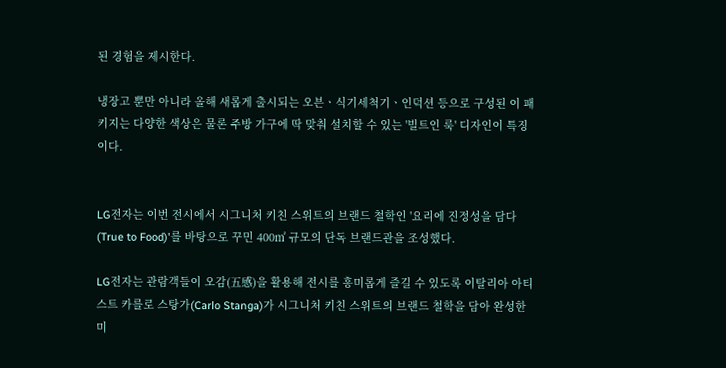된 경험을 제시한다.

냉장고 뿐만 아니라 올해 새롭게 출시되는 오븐ㆍ식기세척기ㆍ인덕션 등으로 구성된 이 패키지는 다양한 색상은 물론 주방 가구에 딱 맞춰 설치할 수 있는 '빌트인 룩' 디자인이 특징이다.


LG전자는 이번 전시에서 시그니처 키친 스위트의 브랜드 철학인 '요리에 진정성을 담다(True to Food)'를 바탕으로 꾸민 400㎡ 규모의 단독 브랜드관을 조성했다.

LG전자는 관람객들이 오감(五感)을 활용해 전시를 흥미롭게 즐길 수 있도록 이탈리아 아티스트 카를로 스탕가(Carlo Stanga)가 시그니처 키친 스위트의 브랜드 철학을 담아 완성한 미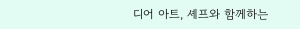디어 아트, 셰프와 함께하는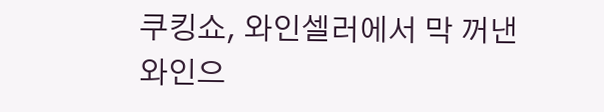쿠킹쇼, 와인셀러에서 막 꺼낸 와인으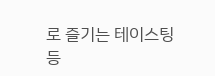로 즐기는 테이스팅 등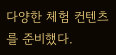다양한 체험 컨텐츠를 준비했다.